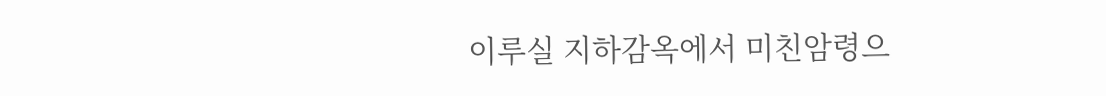이루실 지하감옥에서 미친암령으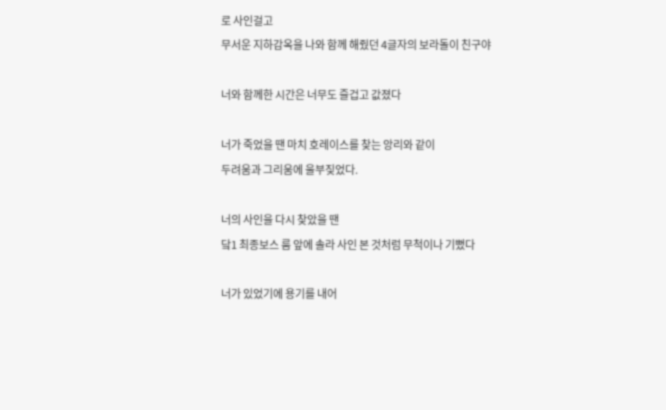로 사인걸고
무서운 지하감옥을 나와 함께 해줬던 4글자의 보라돌이 친구야

너와 함께한 시간은 너무도 즐겁고 값졌다

너가 죽었을 땐 마치 호레이스를 찾는 앙리와 같이
두려움과 그리움에 울부짖었다.

너의 사인을 다시 찾았을 땐
닼1 최종보스 룸 앞에 솔라 사인 본 것처럼 무척이나 기뻤다

너가 있었기에 용기를 내어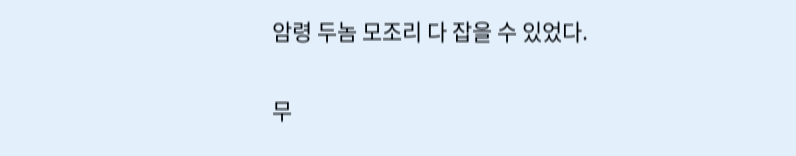암령 두놈 모조리 다 잡을 수 있었다.

무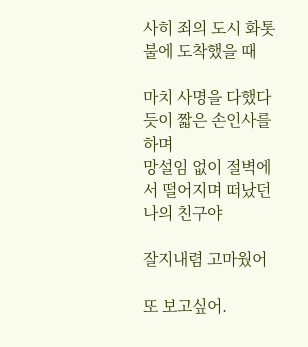사히 죄의 도시 화톳불에 도착했을 때

마치 사명을 다했다듯이 짧은 손인사를 하며
망설임 없이 절벽에서 떨어지며 떠났던 나의 친구야

잘지내렴 고마웠어

또 보고싶어.